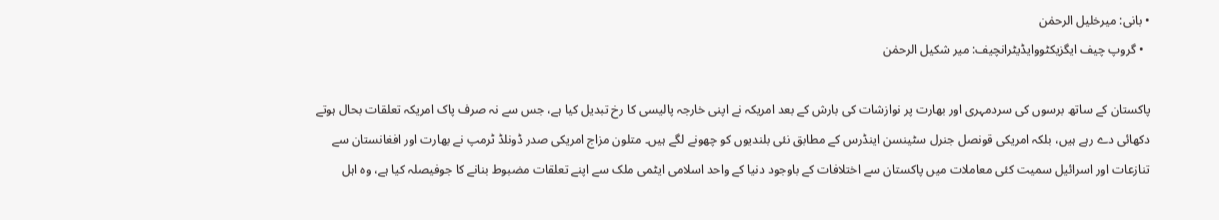• بانی: میرخلیل الرحمٰن
  • گروپ چیف ایگزیکٹووایڈیٹرانچیف: میر شکیل الرحمٰن

پاکستان کے ساتھ برسوں کی سردمہری اور بھارت پر نوازشات کی بارش کے بعد امریکہ نے اپنی خارجہ پالیسی کا رخ تبدیل کیا ہے، جس سے نہ صرف پاک امریکہ تعلقات بحال ہوتے دکھائی دے رہے ہیں، بلکہ امریکی قونصل جنرل سٹینسن اینڈرس کے مطابق نئی بلندیوں کو چھونے لگے ہیں۔ متلون مزاج امریکی صدر ڈونلڈ ٹرمپ نے بھارت اور افغانستان سے تنازعات اور اسرائیل سمیت کئی معاملات میں پاکستان سے اختلافات کے باوجود دنیا کے واحد اسلامی ایٹمی ملک سے اپنے تعلقات مضبوط بنانے کا جوفیصلہ کیا ہے، وہ اہل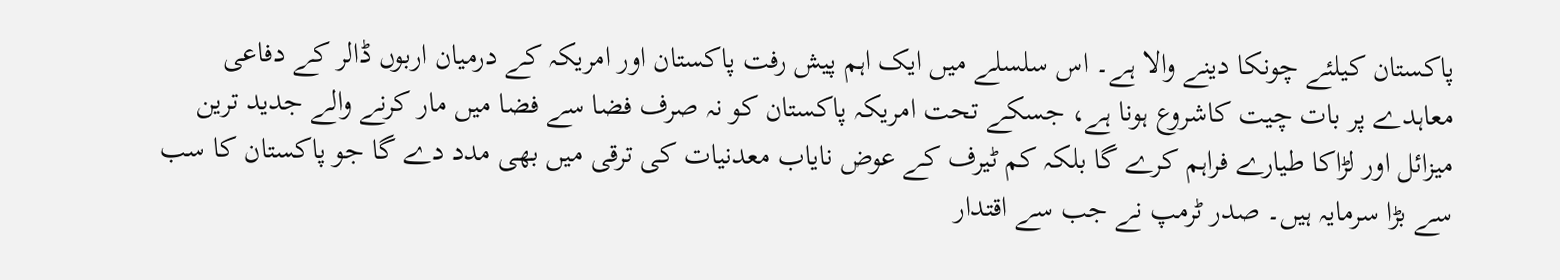پاکستان کیلئے چونکا دینے والا ہے۔ اس سلسلے میں ایک اہم پیش رفت پاکستان اور امریکہ کے درمیان اربوں ڈالر کے دفاعی معاہدے پر بات چیت کاشروع ہونا ہے، جسکے تحت امریکہ پاکستان کو نہ صرف فضا سے فضا میں مار کرنے والے جدید ترین میزائل اور لڑاکا طیارے فراہم کرے گا بلکہ کم ٹیرف کے عوض نایاب معدنیات کی ترقی میں بھی مدد دے گا جو پاکستان کا سب سے بڑا سرمایہ ہیں۔ صدر ٹرمپ نے جب سے اقتدار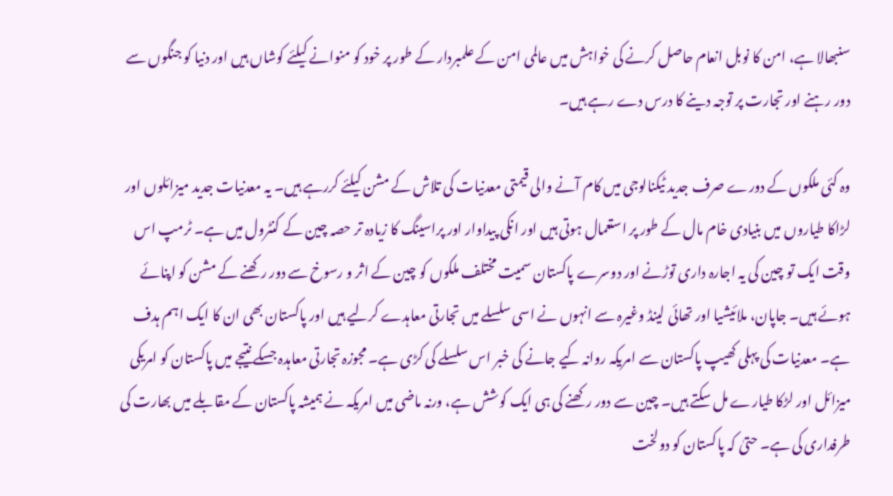سنبھالا ہے، امن کا نوبل انعام حاصل کرنے کی خواہش میں عالمی امن کے علمبردار کے طور پر خود کو منوانے کیلئے کوشاں ہیں اور دنیا کو جنگوں سے دور رہنے اور تجارت پر توجہ دینے کا درس دے رہے ہیں۔

وہ کئی ملکوں کے دورے صرف جدید ٹیکنالوجی میں کام آنے والی قیمتی معدنیات کی تلاش کے مشن کیلئے کررہے ہیں۔ یہ معدنیات جدید میزائلوں اور لڑاکا طیاروں میں بنیادی خام مال کے طور پر استعمال ہوتی ہیں اور انکی پیداوار اور پراسینگ کا زیادہ تر حصہ چین کے کنٹرول میں ہے۔ ٹرمپ اس وقت ایک تو چین کی یہ اجارہ داری توڑنے اور دوسرے پاکستان سمیت مختلف ملکوں کو چین کے اثر و رسوخ سے دور رکھنے کے مشن کو اپنائے ہوئے ہیں۔ جاپان، ملائیشیا اور تھائی لینڈ وغیرہ سے انہوں نے اسی سلسلے میں تجارتی معاہدے کرلیے ہیں اور پاکستان بھی ان کا ایک اہم ہدف ہے۔ معدنیات کی پہلی کھیپ پاکستان سے امریکہ روانہ کیے جانے کی خبر اس سلسلے کی کڑی ہے۔ مجوزہ تجارتی معاہدہ جسکے نتیجے میں پاکستان کو امریکی میزائل اور لڑکا طیارے مل سکتے ہیں۔ چین سے دور رکھنے کی ہی ایک کوشش ہے، ورنہ ماضی میں امریکہ نے ہمیشہ پاکستان کے مقابلے میں بھارت کی طرفداری کی ہے۔ حتیٰ کہ پاکستان کو دولخت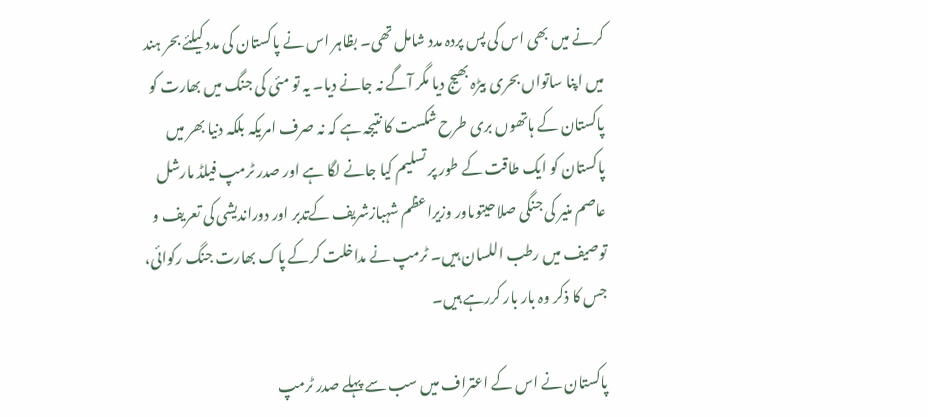کرنے میں بھی اس کی پس پردہ مدد شامل تھی۔ بظاہر اس نے پاکستان کی مدد کیلئے بحر ہند میں اپنا ساتواں بحری بیڑہ بھیج دیا مگر آگے نہ جانے دیا۔ یہ تو مئی کی جنگ میں بھارت کو پاکستان کے ہاتھوں بری طرح شکست کا نتیجہ ہے کہ نہ صرف امریکہ بلکہ دنیا بھر میں پاکستان کو ایک طاقت کے طور پر تسلیم کیا جانے لگا ہے اور صدر ٹرمپ فیلڈ مارشل عاصم منیر کی جنگی صلاحیتوںاور وزیراعظم شہبازشریف کےتدبر اور دوراندیشی کی تعریف و توصیف میں رطب اللسان ہیں۔ ٹرمپ نے مداخلت کرکے پاک بھارت جنگ رکوائی، جس کا ذکر وہ بار بار کررہے ہیں۔

پاکستان نے اس کے اعتراف میں سب سے پہلے صدر ٹرمپ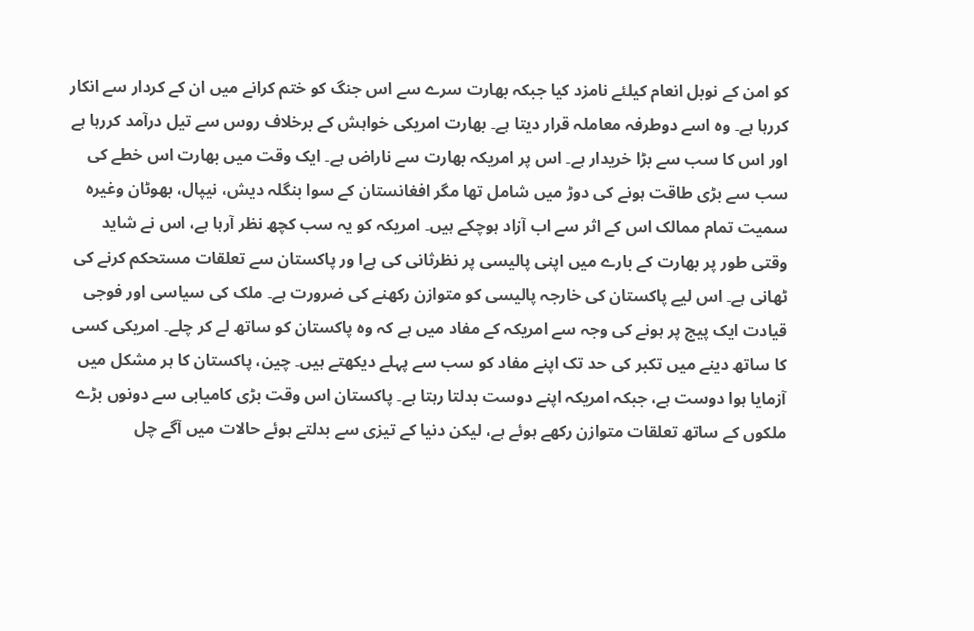کو امن کے نوبل انعام کیلئے نامزد کیا جبکہ بھارت سرے سے اس جنگ کو ختم کرانے میں ان کے کردار سے انکار کررہا ہے۔ وہ اسے دوطرفہ معاملہ قرار دیتا ہے۔ بھارت امریکی خواہش کے برخلاف روس سے تیل درآمد کررہا ہے اور اس کا سب سے بڑا خریدار ہے۔ اس پر امریکہ بھارت سے ناراض ہے۔ ایک وقت میں بھارت اس خطے کی سب سے بڑی طاقت ہونے کی دوڑ میں شامل تھا مگر افغانستان کے سوا بنگلہ دیش، نیپال، بھوٹان وغیرہ سمیت تمام ممالک اس کے اثر سے اب آزاد ہوچکے ہیں۔ امریکہ کو یہ سب کچھ نظر آرہا ہے، اس نے شاید وقتی طور پر بھارت کے بارے میں اپنی پالیسی پر نظرثانی کی ہےا ور پاکستان سے تعلقات مستحکم کرنے کی ٹھانی ہے۔ اس لیے پاکستان کی خارجہ پالیسی کو متوازن رکھنے کی ضرورت ہے۔ ملک کی سیاسی اور فوجی قیادت ایک پیج پر ہونے کی وجہ سے امریکہ کے مفاد میں ہے کہ وہ پاکستان کو ساتھ لے کر چلے۔ امریکی کسی کا ساتھ دینے میں تکبر کی حد تک اپنے مفاد کو سب سے پہلے دیکھتے ہیں۔ چین، پاکستان کا ہر مشکل میں آزمایا ہوا دوست ہے، جبکہ امریکہ اپنے دوست بدلتا رہتا ہے۔ پاکستان اس وقت بڑی کامیابی سے دونوں بڑے ملکوں کے ساتھ تعلقات متوازن رکھے ہوئے ہے، لیکن دنیا کے تیزی سے بدلتے ہوئے حالات میں آگے چل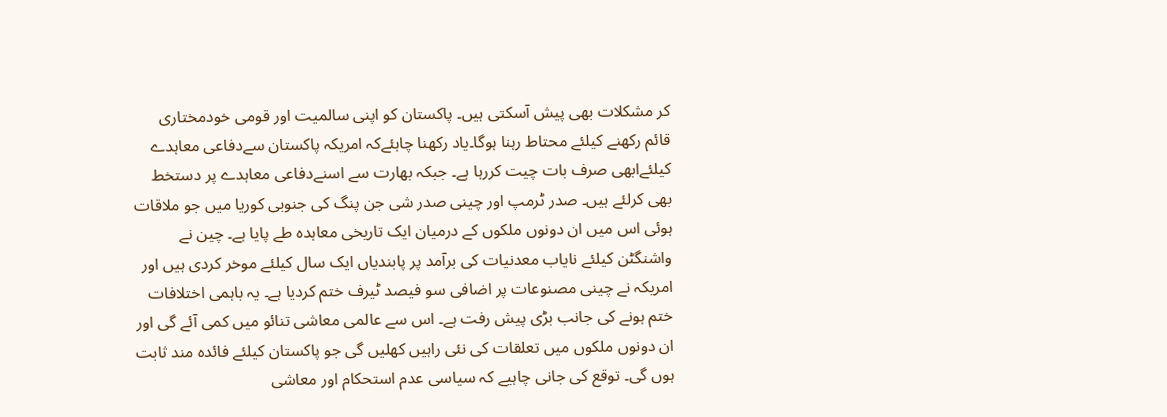کر مشکلات بھی پیش آسکتی ہیں۔ پاکستان کو اپنی سالمیت اور قومی خودمختاری قائم رکھنے کیلئے محتاط رہنا ہوگا۔یاد رکھنا چاہئےکہ امریکہ پاکستان سےدفاعی معاہدے کیلئےابھی صرف بات چیت کررہا ہے۔ جبکہ بھارت سے اسنےدفاعی معاہدے پر دستخط بھی کرلئے ہیں۔ صدر ٹرمپ اور چینی صدر شی جن پنگ کی جنوبی کوریا میں جو ملاقات ہوئی اس میں ان دونوں ملکوں کے درمیان ایک تاریخی معاہدہ طے پایا ہے۔ چین نے واشنگٹن کیلئے نایاب معدنیات کی برآمد پر پابندیاں ایک سال کیلئے موخر کردی ہیں اور امریکہ نے چینی مصنوعات پر اضافی سو فیصد ٹیرف ختم کردیا ہے۔ یہ باہمی اختلافات ختم ہونے کی جانب بڑی پیش رفت ہے۔ اس سے عالمی معاشی تنائو میں کمی آئے گی اور ان دونوں ملکوں میں تعلقات کی نئی راہیں کھلیں گی جو پاکستان کیلئے فائدہ مند ثابت ہوں گی۔ توقع کی جانی چاہیے کہ سیاسی عدم استحکام اور معاشی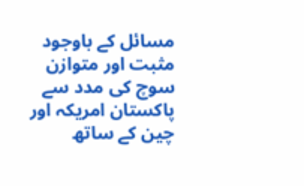مسائل کے باوجود مثبت اور متوازن سوچ کی مدد سے پاکستان امریکہ اور چین کے ساتھ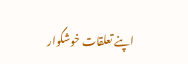اپنے تعلقات خوشگوار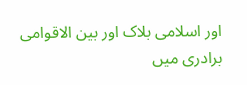اور اسلامی بلاک اور بین الاقوامی برادری میں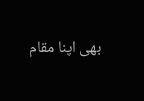بھی اپنا مقام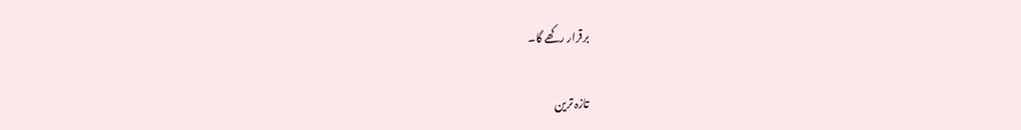برقرار رکھے گا۔

تازہ ترین